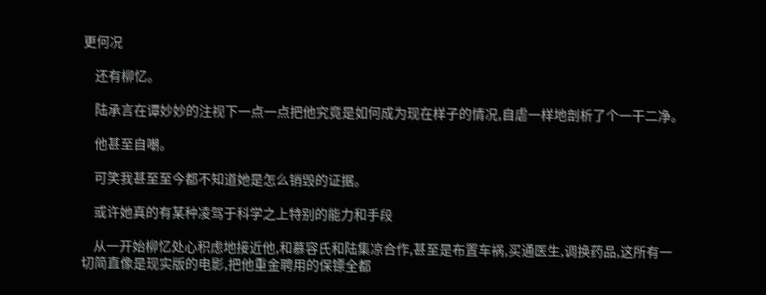更何况

    还有柳忆。

    陆承言在谭妙妙的注视下一点一点把他究竟是如何成为现在样子的情况,自虐一样地剖析了个一干二净。

    他甚至自嘲。

    可笑我甚至至今都不知道她是怎么销毁的证据。

    或许她真的有某种凌驾于科学之上特别的能力和手段

    从一开始柳忆处心积虑地接近他,和慕容氏和陆集凉合作,甚至是布置车祸,买通医生,调换药品,这所有一切简直像是现实版的电影,把他重金聘用的保镖全都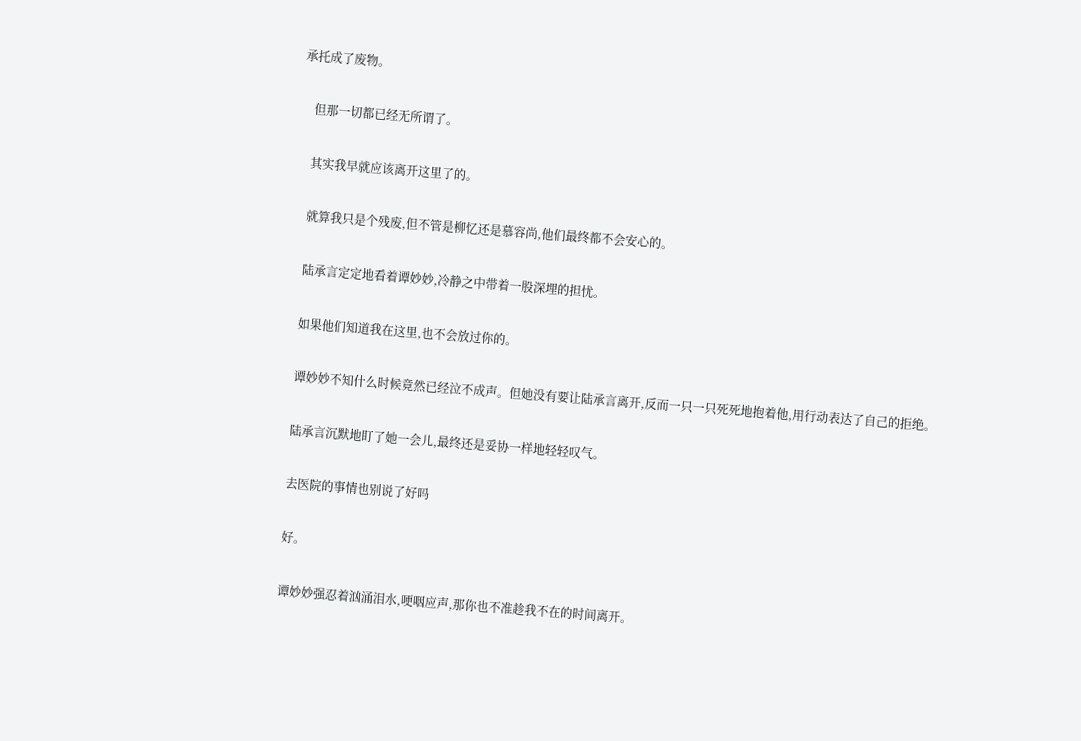承托成了废物。

    但那一切都已经无所谓了。

    其实我早就应该离开这里了的。

    就算我只是个残废,但不管是柳忆还是慕容尚,他们最终都不会安心的。

    陆承言定定地看着谭妙妙,冷静之中带着一股深埋的担忧。

    如果他们知道我在这里,也不会放过你的。

    谭妙妙不知什么时候竟然已经泣不成声。但她没有要让陆承言离开,反而一只一只死死地抱着他,用行动表达了自己的拒绝。

    陆承言沉默地盯了她一会儿,最终还是妥协一样地轻轻叹气。

    去医院的事情也别说了好吗

    好。

    谭妙妙强忍着汹涌泪水,哽咽应声,那你也不准趁我不在的时间离开。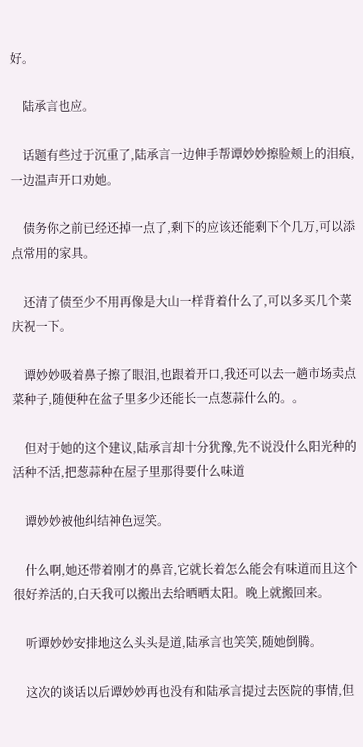好。

    陆承言也应。

    话题有些过于沉重了,陆承言一边伸手帮谭妙妙擦脸颊上的泪痕,一边温声开口劝她。

    债务你之前已经还掉一点了,剩下的应该还能剩下个几万,可以添点常用的家具。

    还清了债至少不用再像是大山一样背着什么了,可以多买几个菜庆祝一下。

    谭妙妙吸着鼻子擦了眼泪,也跟着开口,我还可以去一趟市场卖点菜种子,随便种在盆子里多少还能长一点葱蒜什么的。。

    但对于她的这个建议,陆承言却十分犹豫,先不说没什么阳光种的活种不活,把葱蒜种在屋子里那得要什么味道

    谭妙妙被他纠结神色逗笑。

    什么啊,她还带着刚才的鼻音,它就长着怎么能会有味道而且这个很好养活的,白天我可以搬出去给晒晒太阳。晚上就搬回来。

    听谭妙妙安排地这么头头是道,陆承言也笑笑,随她倒腾。

    这次的谈话以后谭妙妙再也没有和陆承言提过去医院的事情,但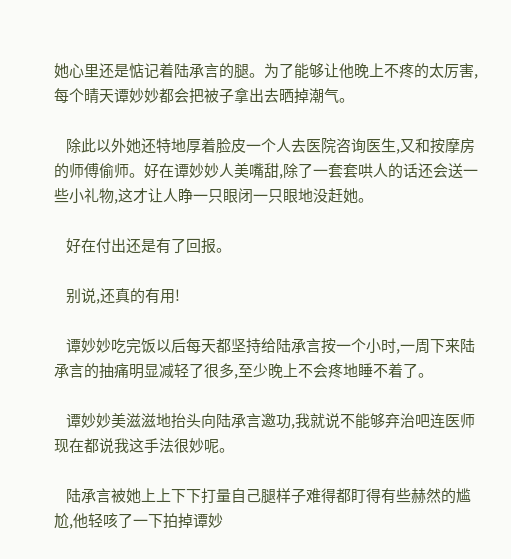她心里还是惦记着陆承言的腿。为了能够让他晚上不疼的太厉害,每个晴天谭妙妙都会把被子拿出去晒掉潮气。

    除此以外她还特地厚着脸皮一个人去医院咨询医生,又和按摩房的师傅偷师。好在谭妙妙人美嘴甜,除了一套套哄人的话还会送一些小礼物,这才让人睁一只眼闭一只眼地没赶她。

    好在付出还是有了回报。

    别说,还真的有用!

    谭妙妙吃完饭以后每天都坚持给陆承言按一个小时,一周下来陆承言的抽痛明显减轻了很多,至少晚上不会疼地睡不着了。

    谭妙妙美滋滋地抬头向陆承言邀功,我就说不能够弃治吧连医师现在都说我这手法很妙呢。

    陆承言被她上上下下打量自己腿样子难得都盯得有些赫然的尴尬,他轻咳了一下拍掉谭妙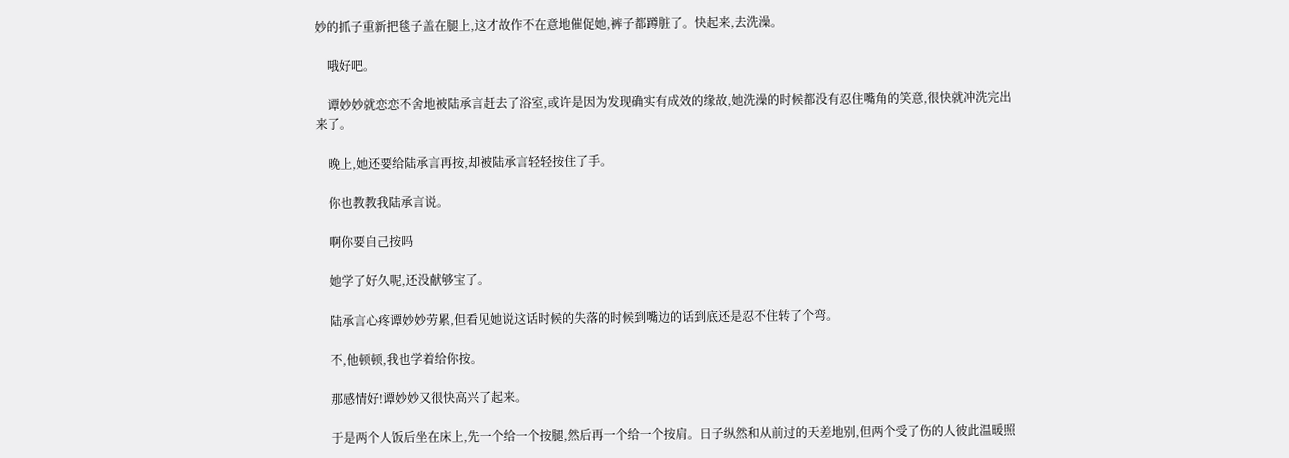妙的抓子重新把毯子盖在腿上,这才故作不在意地催促她,裤子都蹲脏了。快起来,去洗澡。

    哦好吧。

    谭妙妙就恋恋不舍地被陆承言赶去了浴室,或许是因为发现确实有成效的缘故,她洗澡的时候都没有忍住嘴角的笑意,很快就冲洗完出来了。

    晚上,她还要给陆承言再按,却被陆承言轻轻按住了手。

    你也教教我陆承言说。

    啊你要自己按吗

    她学了好久呢,还没献够宝了。

    陆承言心疼谭妙妙劳累,但看见她说这话时候的失落的时候到嘴边的话到底还是忍不住转了个弯。

    不,他顿顿,我也学着给你按。

    那感情好!谭妙妙又很快高兴了起来。

    于是两个人饭后坐在床上,先一个给一个按腿,然后再一个给一个按肩。日子纵然和从前过的天差地别,但两个受了伤的人彼此温暖照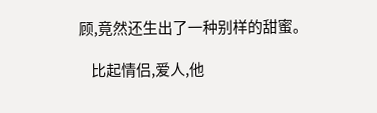顾,竟然还生出了一种别样的甜蜜。

    比起情侣,爱人,他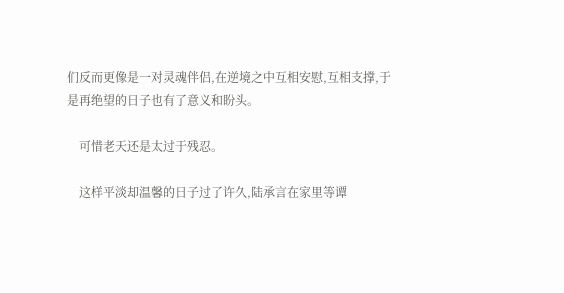们反而更像是一对灵魂伴侣,在逆境之中互相安慰,互相支撑,于是再绝望的日子也有了意义和盼头。

    可惜老天还是太过于残忍。

    这样平淡却温馨的日子过了许久,陆承言在家里等谭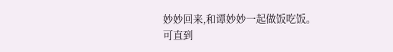妙妙回来,和谭妙妙一起做饭吃饭。可直到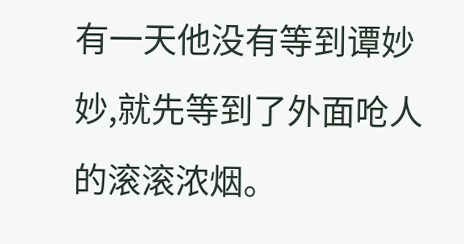有一天他没有等到谭妙妙,就先等到了外面呛人的滚滚浓烟。